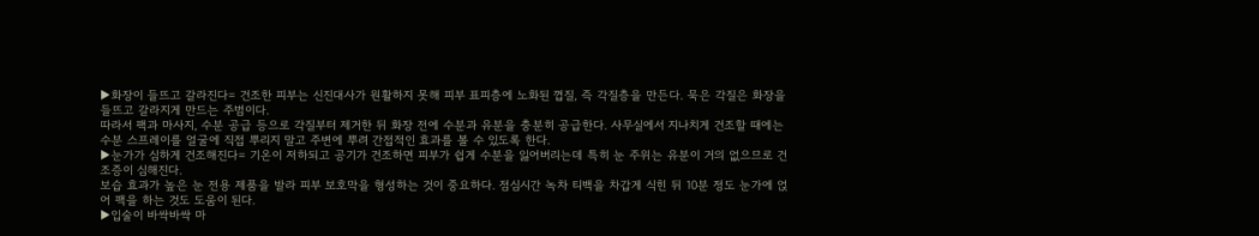▶화장이 들뜨고 갈라진다= 건조한 피부는 신진대사가 원활하지 못해 피부 표피층에 노화된 껍질, 즉 각질층을 만든다. 묵은 각질은 화장을 들뜨고 갈라지게 만드는 주범이다.
따라서 팩과 마사지, 수분 공급 등으로 각질부터 제거한 뒤 화장 전에 수분과 유분을 충분히 공급한다. 사무실에서 지나치게 건조할 때에는 수분 스프레이를 얼굴에 직접 뿌리지 말고 주변에 뿌려 간접적인 효과를 볼 수 있도록 한다.
▶눈가가 심하게 건조해진다= 기온이 저하되고 공기가 건조하면 피부가 쉽게 수분을 잃어버리는데 특히 눈 주위는 유분이 거의 없으므로 건조증이 심해진다.
보습 효과가 높은 눈 전용 제품을 발라 피부 보호막을 형성하는 것이 중요하다. 점심시간 녹차 티백을 차갑게 식힌 뒤 10분 정도 눈가에 얹어 팩을 하는 것도 도움이 된다.
▶입술이 바싹바싹 마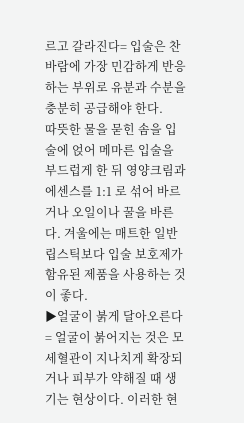르고 갈라진다= 입술은 찬바람에 가장 민감하게 반응하는 부위로 유분과 수분을 충분히 공급해야 한다.
따뜻한 물을 묻힌 솜을 입술에 얹어 메마른 입술을 부드럽게 한 뒤 영양크림과 에센스를 1:1 로 섞어 바르거나 오일이나 꿀을 바른다. 겨울에는 매트한 일반 립스틱보다 입술 보호제가 함유된 제품을 사용하는 것이 좋다.
▶얼굴이 붉게 달아오른다= 얼굴이 붉어지는 것은 모세혈관이 지나치게 확장되거나 피부가 약해질 때 생기는 현상이다. 이러한 현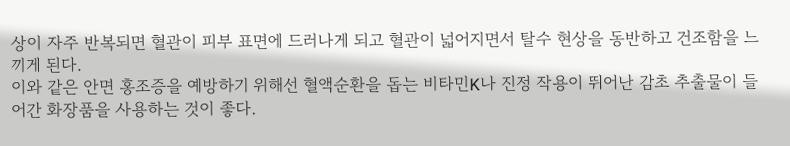상이 자주 반복되면 혈관이 피부 표면에 드러나게 되고 혈관이 넓어지면서 탈수 현상을 동반하고 건조함을 느끼게 된다.
이와 같은 안면 홍조증을 예방하기 위해선 혈액순환을 돕는 비타민K나 진정 작용이 뛰어난 감초 추출물이 들어간 화장품을 사용하는 것이 좋다.